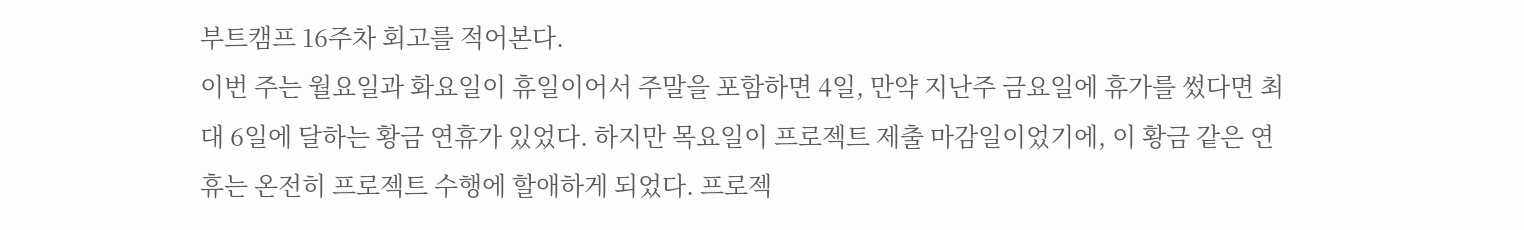부트캠프 16주차 회고를 적어본다.
이번 주는 월요일과 화요일이 휴일이어서 주말을 포함하면 4일, 만약 지난주 금요일에 휴가를 썼다면 최대 6일에 달하는 황금 연휴가 있었다. 하지만 목요일이 프로젝트 제출 마감일이었기에, 이 황금 같은 연휴는 온전히 프로젝트 수행에 할애하게 되었다. 프로젝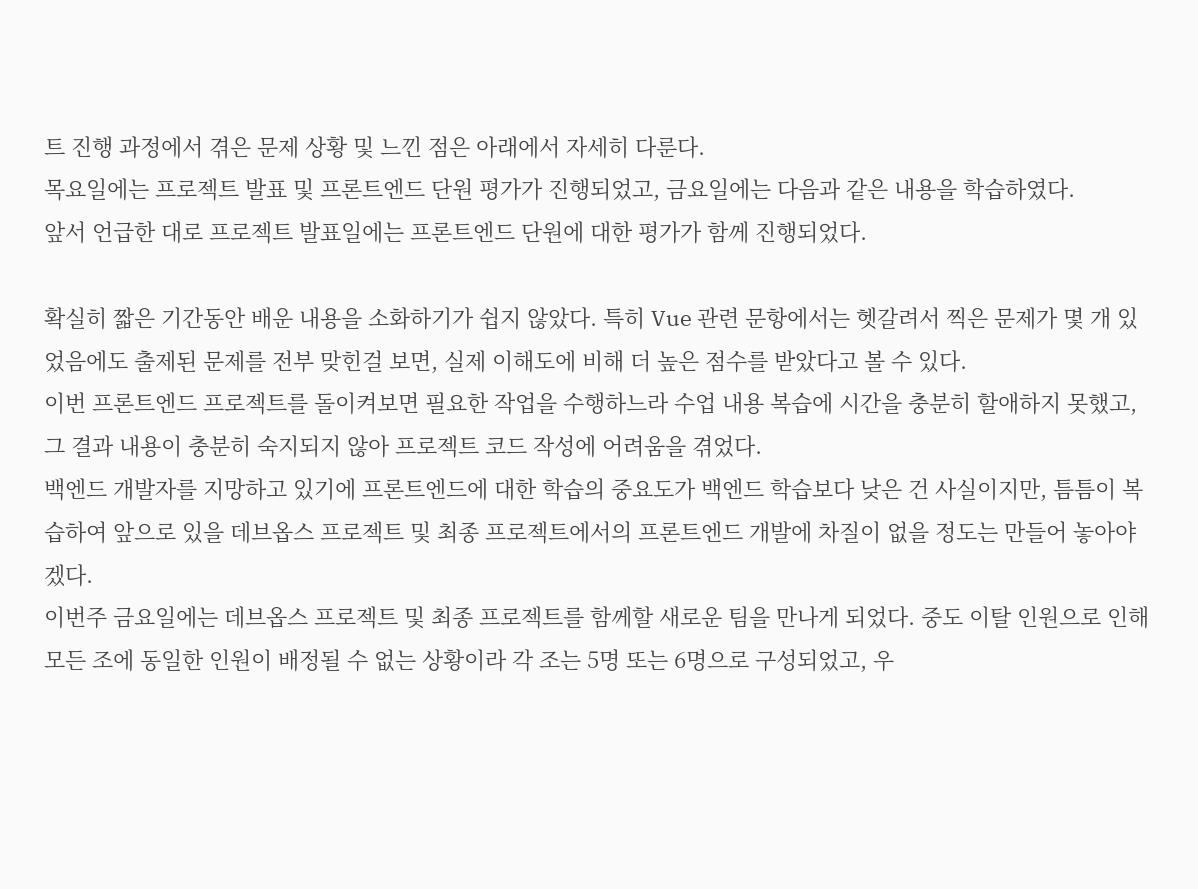트 진행 과정에서 겪은 문제 상황 및 느낀 점은 아래에서 자세히 다룬다.
목요일에는 프로젝트 발표 및 프론트엔드 단원 평가가 진행되었고, 금요일에는 다음과 같은 내용을 학습하였다.
앞서 언급한 대로 프로젝트 발표일에는 프론트엔드 단원에 대한 평가가 함께 진행되었다.

확실히 짧은 기간동안 배운 내용을 소화하기가 쉽지 않았다. 특히 Vue 관련 문항에서는 헷갈려서 찍은 문제가 몇 개 있었음에도 출제된 문제를 전부 맞힌걸 보면, 실제 이해도에 비해 더 높은 점수를 받았다고 볼 수 있다.
이번 프론트엔드 프로젝트를 돌이켜보면 필요한 작업을 수행하느라 수업 내용 복습에 시간을 충분히 할애하지 못했고, 그 결과 내용이 충분히 숙지되지 않아 프로젝트 코드 작성에 어려움을 겪었다.
백엔드 개발자를 지망하고 있기에 프론트엔드에 대한 학습의 중요도가 백엔드 학습보다 낮은 건 사실이지만, 틈틈이 복습하여 앞으로 있을 데브옵스 프로젝트 및 최종 프로젝트에서의 프론트엔드 개발에 차질이 없을 정도는 만들어 놓아야겠다.
이번주 금요일에는 데브옵스 프로젝트 및 최종 프로젝트를 함께할 새로운 팀을 만나게 되었다. 중도 이탈 인원으로 인해 모든 조에 동일한 인원이 배정될 수 없는 상황이라 각 조는 5명 또는 6명으로 구성되었고, 우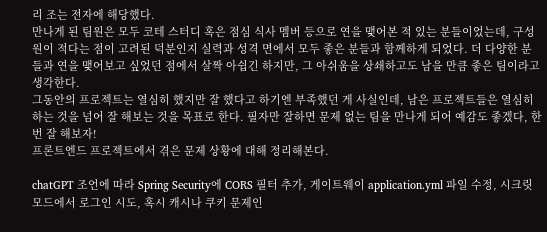리 조는 전자에 해당했다.
만나게 된 팀원은 모두 코테 스터디 혹은 점심 식사 멤버 등으로 연을 맺어본 적 있는 분들이었는데, 구성원이 적다는 점이 고려된 덕분인지 실력과 성격 면에서 모두 좋은 분들과 함께하게 되었다. 더 다양한 분들과 연을 맺어보고 싶었던 점에서 살짝 아쉽긴 하지만, 그 아쉬움을 상쇄하고도 남을 만큼 좋은 팀이라고 생각한다.
그동안의 프로젝트는 열심히 했지만 잘 했다고 하기엔 부족했던 게 사실인데, 남은 프로젝트들은 열심히 하는 것을 넘어 잘 해보는 것을 목표로 한다. 필자만 잘하면 문제 없는 팀을 만나게 되어 예감도 좋겠다, 한 번 잘 해보자!
프론트엔드 프로젝트에서 겪은 문제 상황에 대해 정리해본다.

chatGPT 조언에 따라 Spring Security에 CORS 필터 추가, 게이트웨이 application.yml 파일 수정, 시크릿 모드에서 로그인 시도, 혹시 캐시나 쿠키 문제인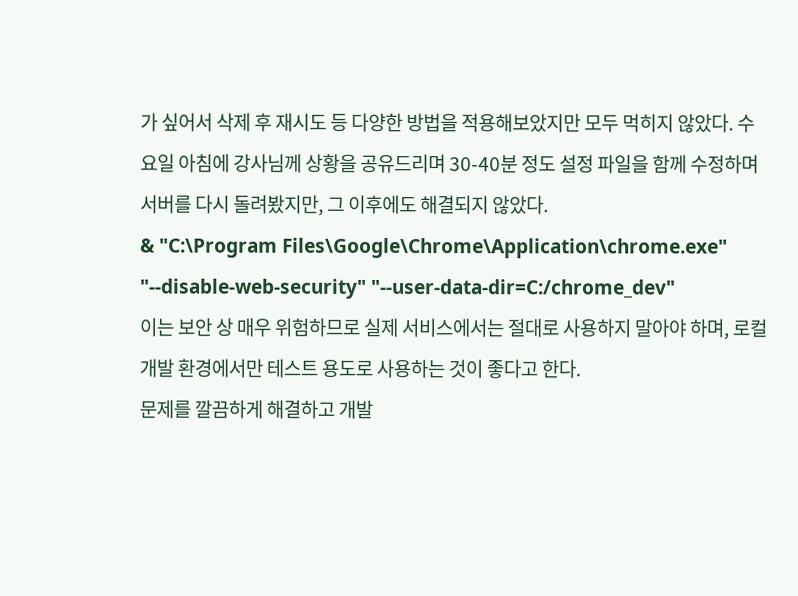가 싶어서 삭제 후 재시도 등 다양한 방법을 적용해보았지만 모두 먹히지 않았다. 수요일 아침에 강사님께 상황을 공유드리며 30-40분 정도 설정 파일을 함께 수정하며 서버를 다시 돌려봤지만, 그 이후에도 해결되지 않았다.
& "C:\Program Files\Google\Chrome\Application\chrome.exe" "--disable-web-security" "--user-data-dir=C:/chrome_dev"
이는 보안 상 매우 위험하므로 실제 서비스에서는 절대로 사용하지 말아야 하며, 로컬 개발 환경에서만 테스트 용도로 사용하는 것이 좋다고 한다.
문제를 깔끔하게 해결하고 개발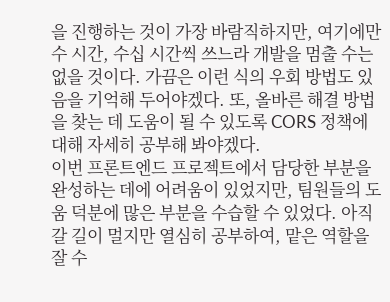을 진행하는 것이 가장 바람직하지만, 여기에만 수 시간, 수십 시간씩 쓰느라 개발을 멈출 수는 없을 것이다. 가끔은 이런 식의 우회 방법도 있음을 기억해 두어야겠다. 또, 올바른 해결 방법을 찾는 데 도움이 될 수 있도록 CORS 정책에 대해 자세히 공부해 봐야겠다.
이번 프론트엔드 프로젝트에서 담당한 부분을 완성하는 데에 어려움이 있었지만, 팀원들의 도움 덕분에 많은 부분을 수습할 수 있었다. 아직 갈 길이 멀지만 열심히 공부하여, 맡은 역할을 잘 수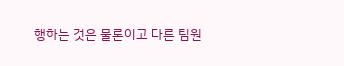행하는 것은 물론이고 다른 팀원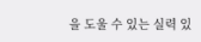을 도울 수 있는 실력 있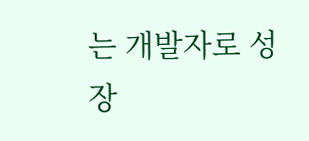는 개발자로 성장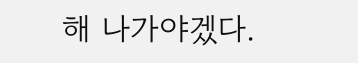해 나가야겠다.